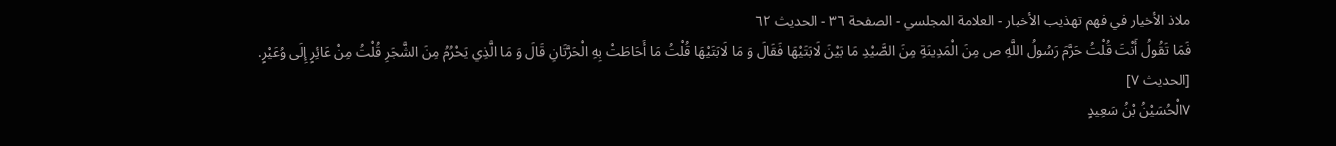ملاذ الأخيار في فهم تهذيب الأخبار - العلامة المجلسي - الصفحة ٣٦ - الحديث ٦٢
فَمَا تَقُولُ أَنْتَ قُلْتُ حَرَّمَ رَسُولُ اللَّهِ ص مِنَ الْمَدِينَةِ مِنَ الصَّيْدِ مَا بَيْنَ لَابَتَيْهَا فَقَالَ وَ مَا لَابَتَيْهَا قُلْتُ مَا أَحَاطَتْ بِهِ الْحَرَّتَانِ قَالَ وَ مَا الَّذِي يَحْرُمُ مِنَ الشَّجَرِ قُلْتُ مِنْ عَائِرٍ إِلَى وُعَيْرٍ.
[الحديث ٧]
٧الْحُسَيْنُ بْنُ سَعِيدٍ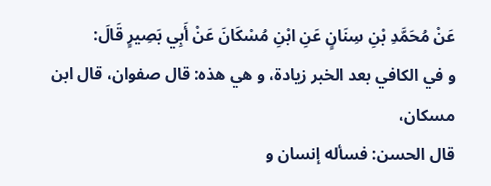عَنْ مُحَمَّدِ بْنِ سِنَانٍ عَنِ ابْنِ مُسْكَانَ عَنْ أَبِي بَصِيرٍ قَالَ:
و في الكافي بعد الخبر زيادة، و هي هذه: قال صفوان، قال ابن مسكان،
قال الحسن: فسأله إنسان و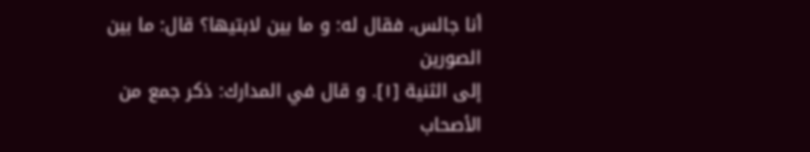أنا جالس، فقال له: و ما بين لابتيها؟ قال: ما بين الصورين
إلى الثنية [١]. و قال في المدارك: ذكر جمع من الأصحاب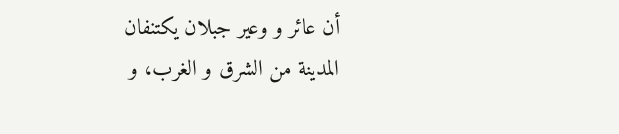أن عائر و وعير جبلان يكتنفان
المدينة من الشرق و الغرب، و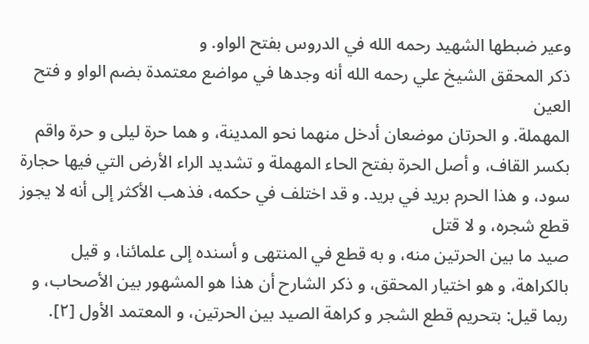وعير ضبطها الشهيد رحمه الله في الدروس بفتح الواو. و
ذكر المحقق الشيخ علي رحمه الله أنه وجدها في مواضع معتمدة بضم الواو و فتح العين
المهملة. و الحرتان موضعان أدخل منهما نحو المدينة، و هما حرة ليلى و حرة واقم
بكسر القاف، و أصل الحرة بفتح الحاء المهملة و تشديد الراء الأرض التي فيها حجارة
سود، و هذا الحرم بريد في بريد. و قد اختلف في حكمه، فذهب الأكثر إلى أنه لا يجوز قطع شجره، و لا قتل
صيد ما بين الحرتين منه، و به قطع في المنتهى و أسنده إلى علمائنا، و قيل
بالكراهة، و هو اختيار المحقق، و ذكر الشارح أن هذا هو المشهور بين الأصحاب، و
ربما قيل: بتحريم قطع الشجر و كراهة الصيد بين الحرتين، و المعتمد الأول [٢].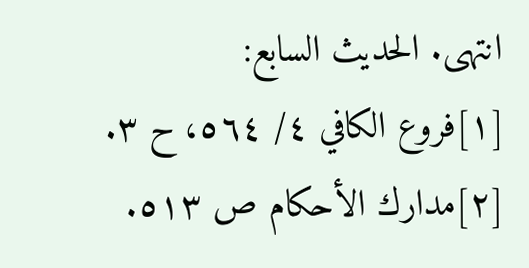انتهى. الحديث السابع:
[١]فروع الكافي ٤/ ٥٦٤، ح ٣.
[٢]مدارك الأحكام ص ٥١٣.